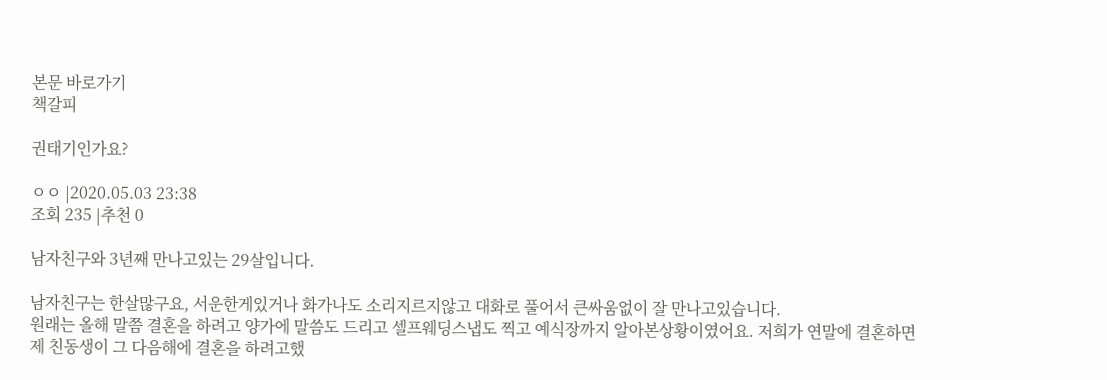본문 바로가기
책갈피

권태기인가요?

ㅇㅇ |2020.05.03 23:38
조회 235 |추천 0

남자친구와 3년째 만나고있는 29살입니다.

남자친구는 한살많구요, 서운한게있거나 화가나도 소리지르지않고 대화로 풀어서 큰싸움없이 잘 만나고있습니다.
원래는 올해 말쯤 결혼을 하려고 양가에 말씀도 드리고 셀프웨딩스냅도 찍고 예식장까지 알아본상황이였어요. 저희가 연말에 결혼하면
제 친동생이 그 다음해에 결혼을 하려고했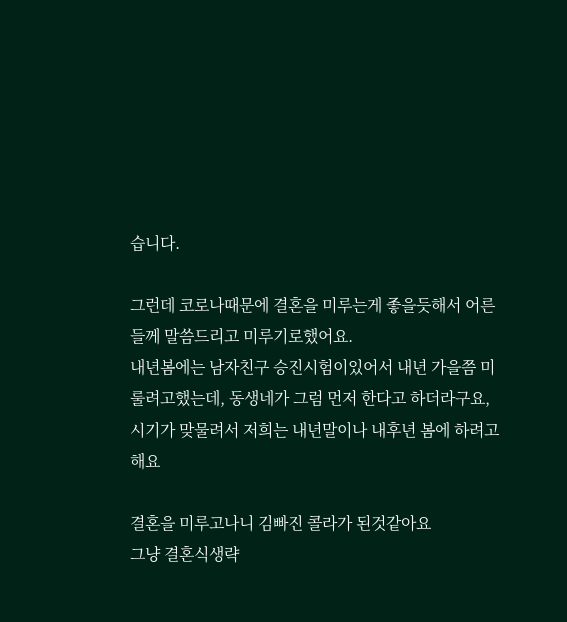습니다.

그런데 코로나때문에 결혼을 미루는게 좋을듯해서 어른들께 말씀드리고 미루기로했어요.
내년봄에는 남자친구 승진시험이있어서 내년 가을쯤 미룰려고했는데, 동생네가 그럼 먼저 한다고 하더라구요, 시기가 맞물려서 저희는 내년말이나 내후년 봄에 하려고해요

결혼을 미루고나니 김빠진 콜라가 된것같아요
그냥 결혼식생략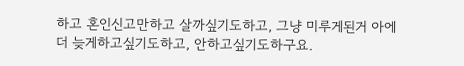하고 혼인신고만하고 살까싶기도하고, 그냥 미루게된거 아에 더 늦게하고싶기도하고, 안하고싶기도하구요.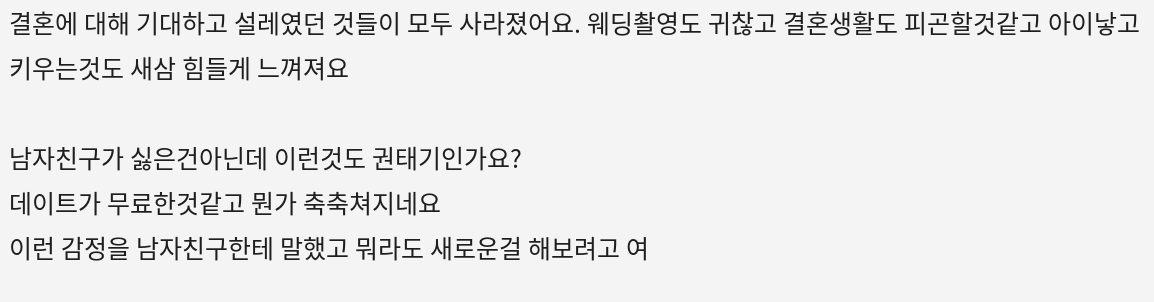결혼에 대해 기대하고 설레였던 것들이 모두 사라졌어요. 웨딩촬영도 귀찮고 결혼생활도 피곤할것같고 아이낳고 키우는것도 새삼 힘들게 느껴져요

남자친구가 싫은건아닌데 이런것도 권태기인가요?
데이트가 무료한것같고 뭔가 축축쳐지네요
이런 감정을 남자친구한테 말했고 뭐라도 새로운걸 해보려고 여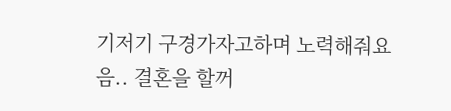기저기 구경가자고하며 노력해줘요
음.. 결혼을 할꺼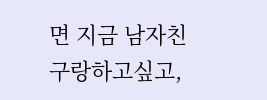면 지금 남자친구랑하고싶고,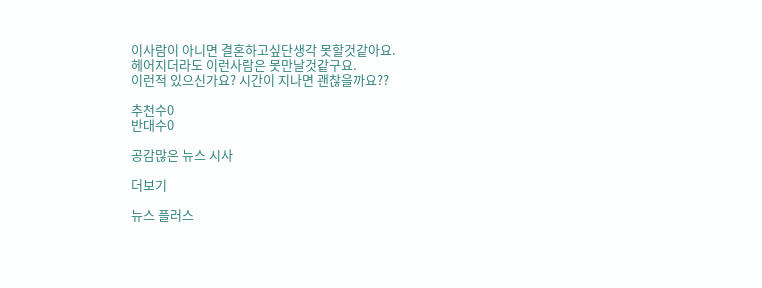이사람이 아니면 결혼하고싶단생각 못할것같아요.
헤어지더라도 이런사람은 못만날것같구요.
이런적 있으신가요? 시간이 지나면 괜찮을까요??

추천수0
반대수0

공감많은 뉴스 시사

더보기

뉴스 플러스